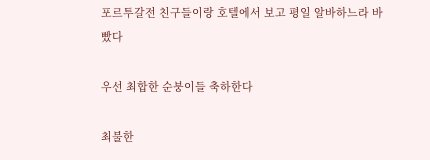포르투갈전 친구들이랑 호텔에서 보고 평일 알바하느라 바빴다

우선 최합한 순붕이들 축하한다

최불한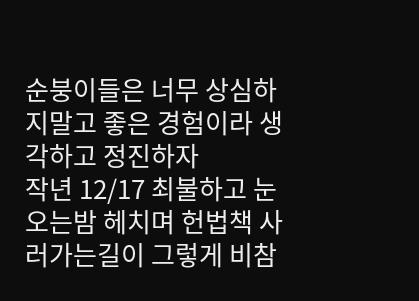순붕이들은 너무 상심하지말고 좋은 경험이라 생각하고 정진하자
작년 12/17 최불하고 눈오는밤 헤치며 헌법책 사러가는길이 그렇게 비참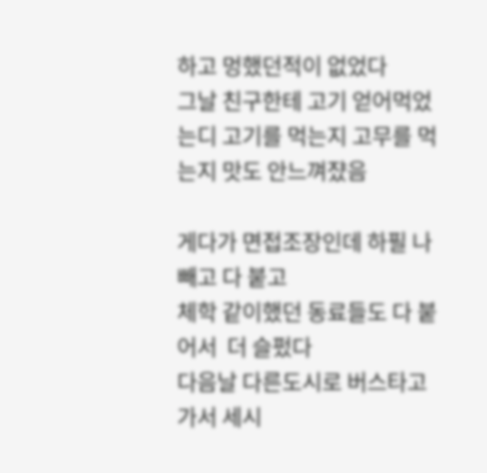하고 멍했던적이 없었다
그날 친구한테 고기 얻어먹었는디 고기를 먹는지 고무를 먹는지 맛도 안느껴쟜음

게다가 면접조장인데 하필 나빼고 다 붙고
체학 같이했던 동료들도 다 붙어서  더 슬펐다
다음날 다른도시로 버스타고가서 세시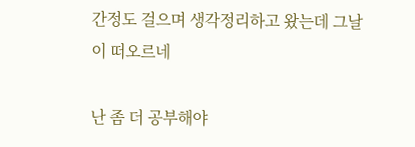간정도 걸으며 생각정리하고 왔는데 그날이 떠오르네

난 좀 더 공부해야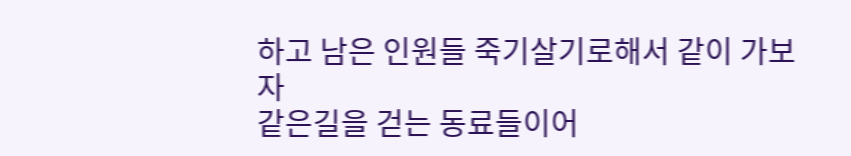하고 남은 인원들 죽기살기로해서 같이 가보자
같은길을 걷는 동료들이어